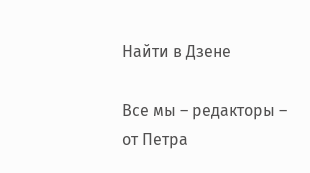Найти в Дзене

Все мы – редакторы – от Петра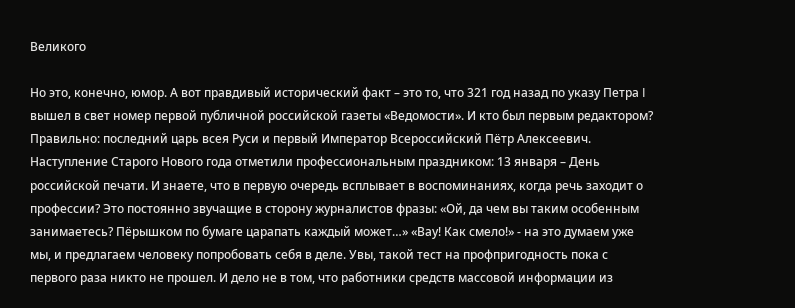Великого

Но это, конечно, юмор. А вот правдивый исторический факт – это то, что 321 год назад по указу Петра I вышел в свет номер первой публичной российской газеты «Ведомости». И кто был первым редактором? Правильно: последний царь всея Руси и первый Император Всероссийский Пётр Алексеевич. Наступление Старого Нового года отметили профессиональным праздником: 13 января – День российской печати. И знаете, что в первую очередь всплывает в воспоминаниях, когда речь заходит о профессии? Это постоянно звучащие в сторону журналистов фразы: «Ой, да чем вы таким особенным занимаетесь? Пёрышком по бумаге царапать каждый может…» «Вау! Как смело!» - на это думаем уже мы, и предлагаем человеку попробовать себя в деле. Увы, такой тест на профпригодность пока с первого раза никто не прошел. И дело не в том, что работники средств массовой информации из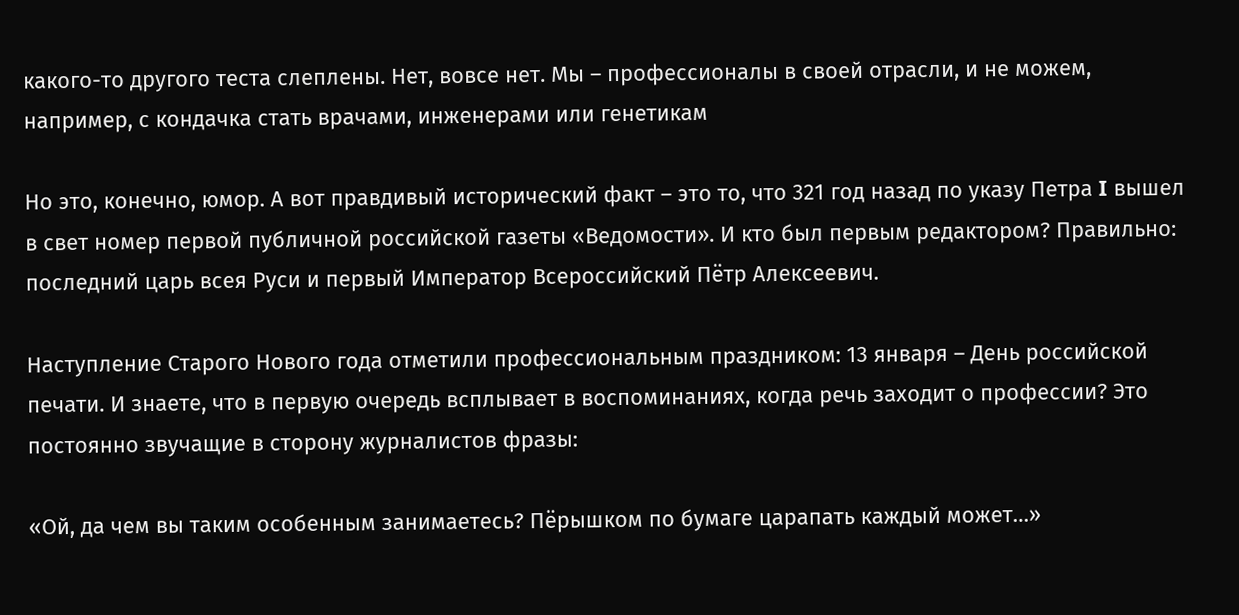какого-то другого теста слеплены. Нет, вовсе нет. Мы – профессионалы в своей отрасли, и не можем, например, с кондачка стать врачами, инженерами или генетикам

Но это, конечно, юмор. А вот правдивый исторический факт – это то, что 321 год назад по указу Петра I вышел в свет номер первой публичной российской газеты «Ведомости». И кто был первым редактором? Правильно: последний царь всея Руси и первый Император Всероссийский Пётр Алексеевич.

Наступление Старого Нового года отметили профессиональным праздником: 13 января – День российской печати. И знаете, что в первую очередь всплывает в воспоминаниях, когда речь заходит о профессии? Это постоянно звучащие в сторону журналистов фразы:

«Ой, да чем вы таким особенным занимаетесь? Пёрышком по бумаге царапать каждый может…»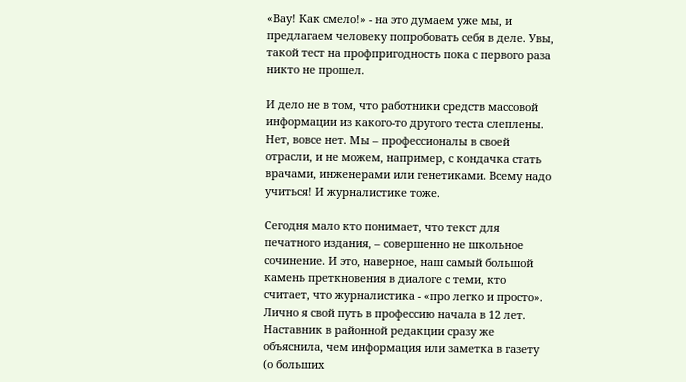«Вау! Как смело!» - на это думаем уже мы, и предлагаем человеку попробовать себя в деле. Увы, такой тест на профпригодность пока с первого раза никто не прошел.

И дело не в том, что работники средств массовой информации из какого-то другого теста слеплены. Нет, вовсе нет. Мы – профессионалы в своей отрасли, и не можем, например, с кондачка стать врачами, инженерами или генетиками. Всему надо учиться! И журналистике тоже.

Сегодня мало кто понимает, что текст для печатного издания, – совершенно не школьное сочинение. И это, наверное, наш самый большой камень преткновения в диалоге с теми, кто считает, что журналистика - «про легко и просто». Лично я свой путь в профессию начала в 12 лет. Наставник в районной редакции сразу же объяснила, чем информация или заметка в газету (о больших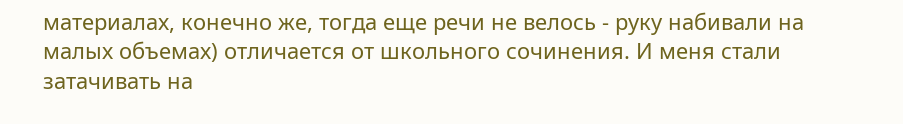материалах, конечно же, тогда еще речи не велось - руку набивали на малых объемах) отличается от школьного сочинения. И меня стали затачивать на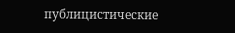публицистические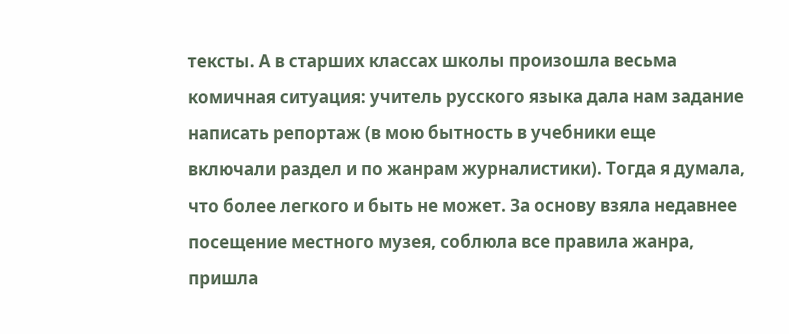тексты. А в старших классах школы произошла весьма комичная ситуация: учитель русского языка дала нам задание написать репортаж (в мою бытность в учебники еще включали раздел и по жанрам журналистики). Тогда я думала, что более легкого и быть не может. За основу взяла недавнее посещение местного музея, соблюла все правила жанра, пришла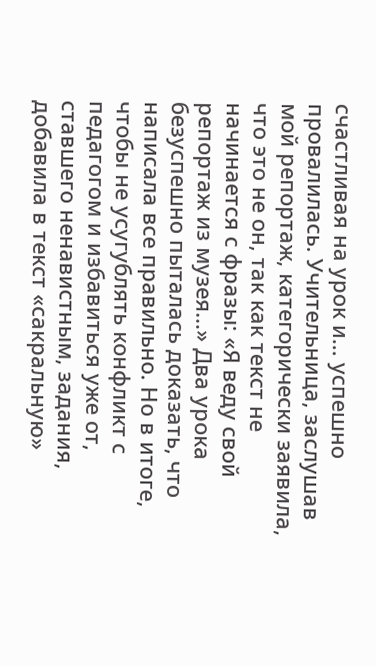счастливая на урок и… успешно провалилась. Учительница, заслушав мой репортаж, категорически заявила, что это не он, так как текст не начинается с фразы: «Я веду свой репортаж из музея…» Два урока безуспешно пыталась доказать, что написала все правильно. Но в итоге, чтобы не усугублять конфликт с педагогом и избавиться уже от, ставшего ненавистным, задания, добавила в текст «сакральную»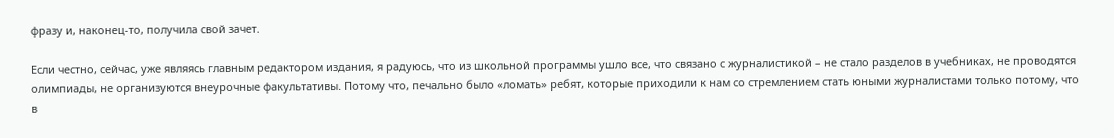фразу и, наконец-то, получила свой зачет.

Если честно, сейчас, уже являясь главным редактором издания, я радуюсь, что из школьной программы ушло все, что связано с журналистикой – не стало разделов в учебниках, не проводятся олимпиады, не организуются внеурочные факультативы. Потому что, печально было «ломать» ребят, которые приходили к нам со стремлением стать юными журналистами только потому, что в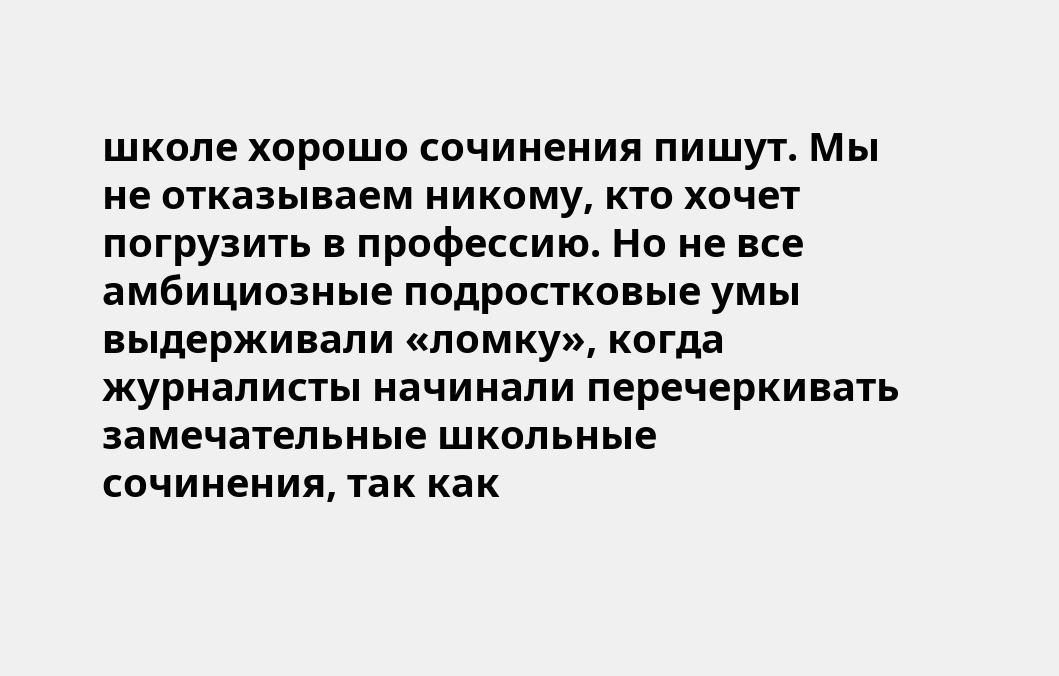школе хорошо сочинения пишут. Мы не отказываем никому, кто хочет погрузить в профессию. Но не все амбициозные подростковые умы выдерживали «ломку», когда журналисты начинали перечеркивать замечательные школьные сочинения, так как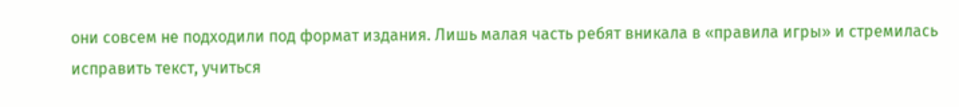они совсем не подходили под формат издания. Лишь малая часть ребят вникала в «правила игры» и стремилась исправить текст, учиться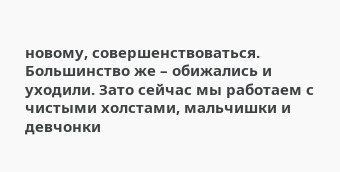новому, совершенствоваться. Большинство же – обижались и уходили. Зато сейчас мы работаем с чистыми холстами, мальчишки и девчонки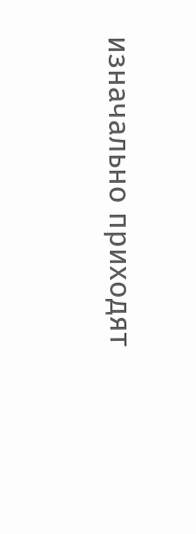изначально приходят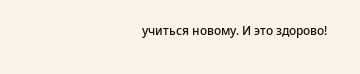учиться новому. И это здорово!